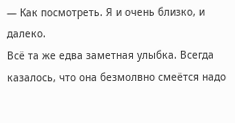— Как посмотреть. Я и очень близко, и далеко.
Всё та же едва заметная улыбка. Всегда казалось, что она безмолвно смеётся надо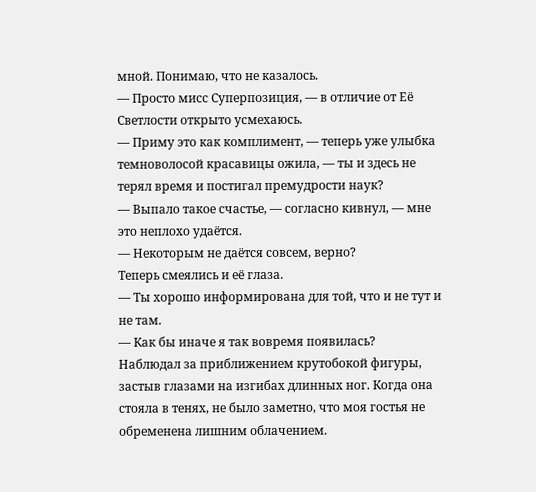мной. Понимаю, что не казалось.
— Просто мисс Суперпозиция, — в отличие от Её Светлости открыто усмехаюсь.
— Приму это как комплимент, — теперь уже улыбка темноволосой красавицы ожила, — ты и здесь не терял время и постигал премудрости наук?
— Выпало такое счастье, — согласно кивнул, — мне это неплохо удаётся.
— Некоторым не даётся совсем, верно?
Теперь смеялись и её глаза.
— Ты хорошо информирована для той, что и не тут и не там.
— Как бы иначе я так вовремя появилась?
Наблюдал за приближением крутобокой фигуры, застыв глазами на изгибах длинных ног. Когда она стояла в тенях, не было заметно, что моя гостья не обременена лишним облачением.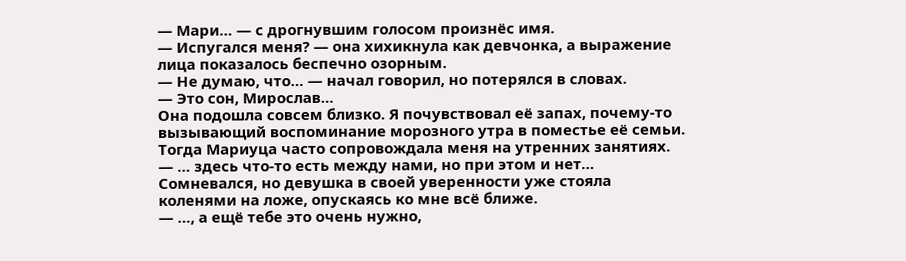— Мари… — с дрогнувшим голосом произнёс имя.
— Испугался меня? — она хихикнула как девчонка, а выражение лица показалось беспечно озорным.
— Не думаю, что… — начал говорил, но потерялся в словах.
— Это сон, Мирослав…
Она подошла совсем близко. Я почувствовал её запах, почему-то вызывающий воспоминание морозного утра в поместье её семьи. Тогда Мариуца часто сопровождала меня на утренних занятиях.
— … здесь что-то есть между нами, но при этом и нет…
Сомневался, но девушка в своей уверенности уже стояла коленями на ложе, опускаясь ко мне всё ближе.
— …, а ещё тебе это очень нужно,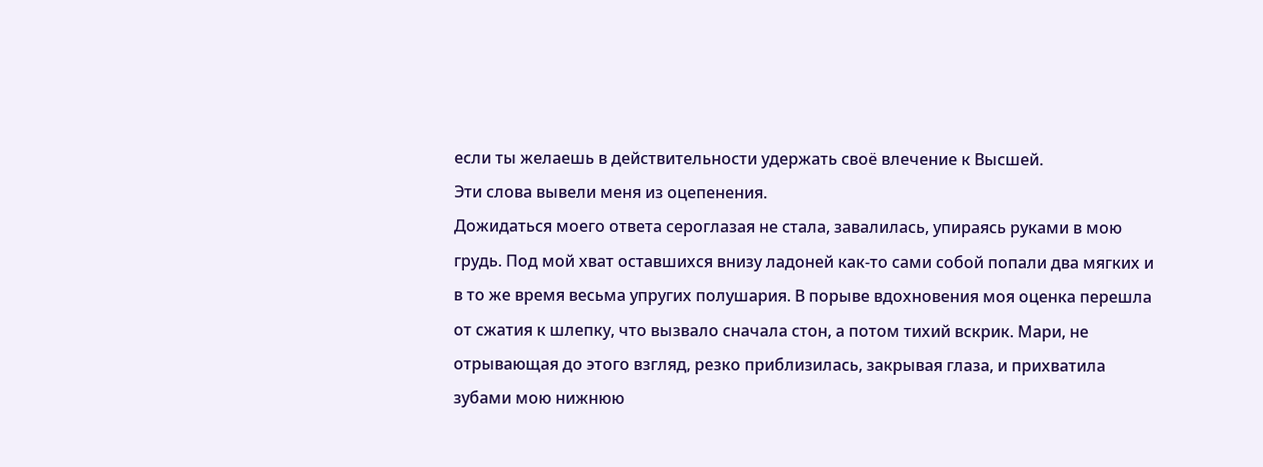если ты желаешь в действительности удержать своё влечение к Высшей.
Эти слова вывели меня из оцепенения.
Дожидаться моего ответа сероглазая не стала, завалилась, упираясь руками в мою грудь. Под мой хват оставшихся внизу ладоней как-то сами собой попали два мягких и в то же время весьма упругих полушария. В порыве вдохновения моя оценка перешла от сжатия к шлепку, что вызвало сначала стон, а потом тихий вскрик. Мари, не отрывающая до этого взгляд, резко приблизилась, закрывая глаза, и прихватила зубами мою нижнюю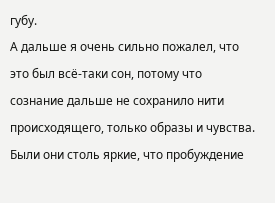губу.
А дальше я очень сильно пожалел, что это был всё-таки сон, потому что сознание дальше не сохранило нити происходящего, только образы и чувства. Были они столь яркие, что пробуждение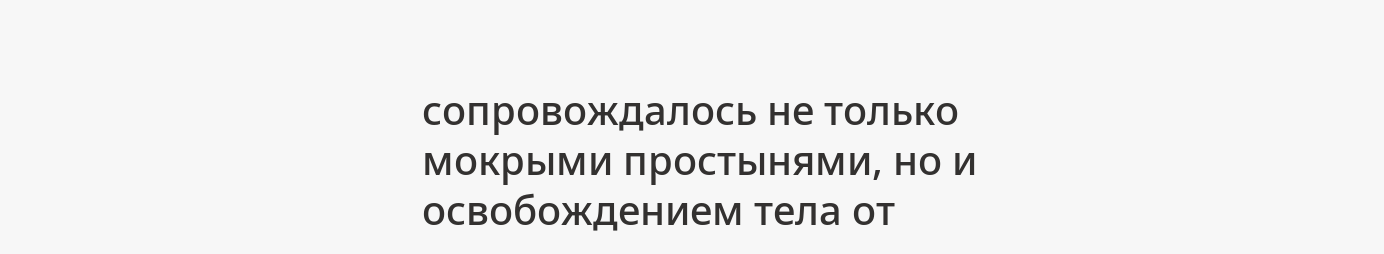сопровождалось не только мокрыми простынями, но и освобождением тела от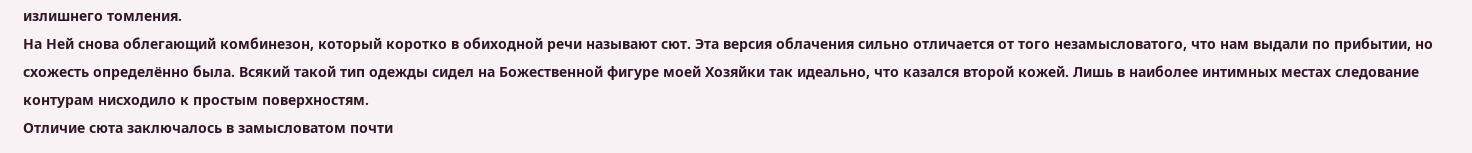излишнего томления.
На Ней снова облегающий комбинезон, который коротко в обиходной речи называют сют. Эта версия облачения сильно отличается от того незамысловатого, что нам выдали по прибытии, но схожесть определённо была. Всякий такой тип одежды сидел на Божественной фигуре моей Хозяйки так идеально, что казался второй кожей. Лишь в наиболее интимных местах следование контурам нисходило к простым поверхностям.
Отличие сюта заключалось в замысловатом почти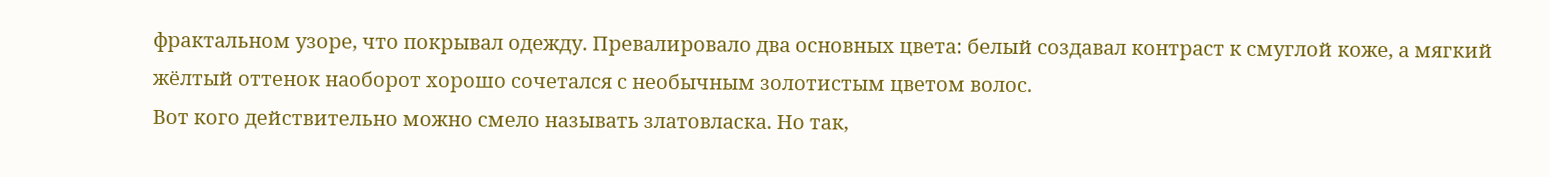фрактальном узоре, что покрывал одежду. Превалировало два основных цвета: белый создавал контраст к смуглой коже, а мягкий жёлтый оттенок наоборот хорошо сочетался с необычным золотистым цветом волос.
Вот кого действительно можно смело называть златовласка. Но так,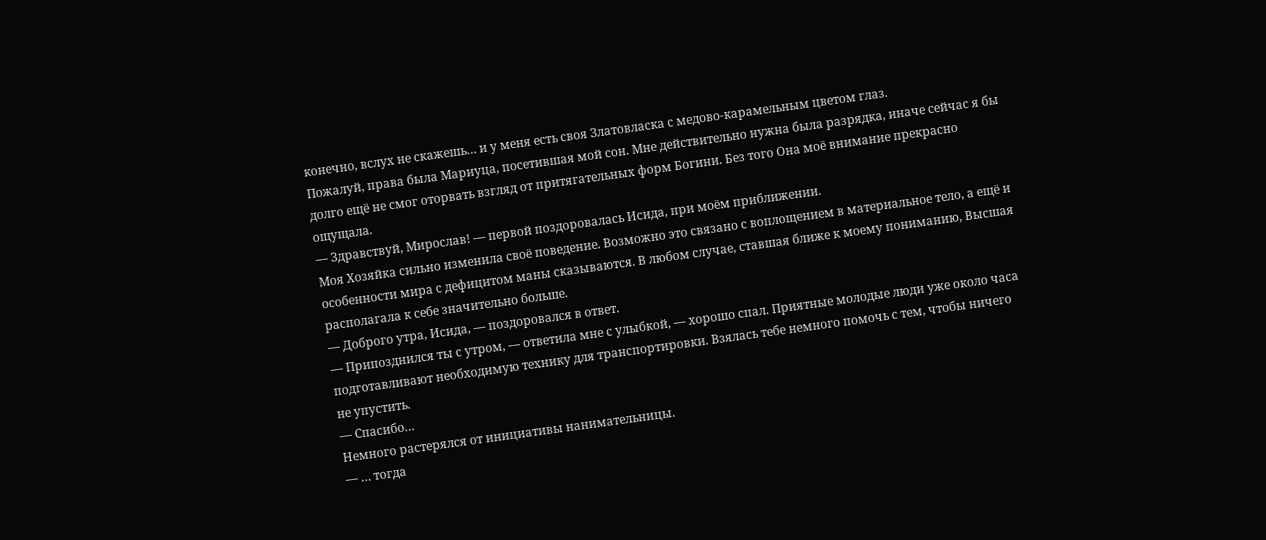конечно, вслух не скажешь… и у меня есть своя Златовласка с медово-карамельным цветом глаз.
Пожалуй, права была Мариуца, посетившая мой сон. Мне действительно нужна была разрядка, иначе сейчас я бы долго ещё не смог оторвать взгляд от притягательных форм Богини. Без того Она моё внимание прекрасно ощущала.
— Здравствуй, Мирослав! — первой поздоровалась Исида, при моём приближении.
Моя Хозяйка сильно изменила своё поведение. Возможно это связано с воплощением в материальное тело, а ещё и особенности мира с дефицитом маны сказываются. В любом случае, ставшая ближе к моему пониманию, Высшая располагала к себе значительно больше.
— Доброго утра, Исида, — поздоровался в ответ.
— Припозднился ты с утром, — ответила мне с улыбкой, — хорошо спал. Приятные молодые люди уже около часа подготавливают необходимую технику для транспортировки. Взялась тебе немного помочь с тем, чтобы ничего не упустить.
— Спасибо…
Немного растерялся от инициативы нанимательницы.
— … тогда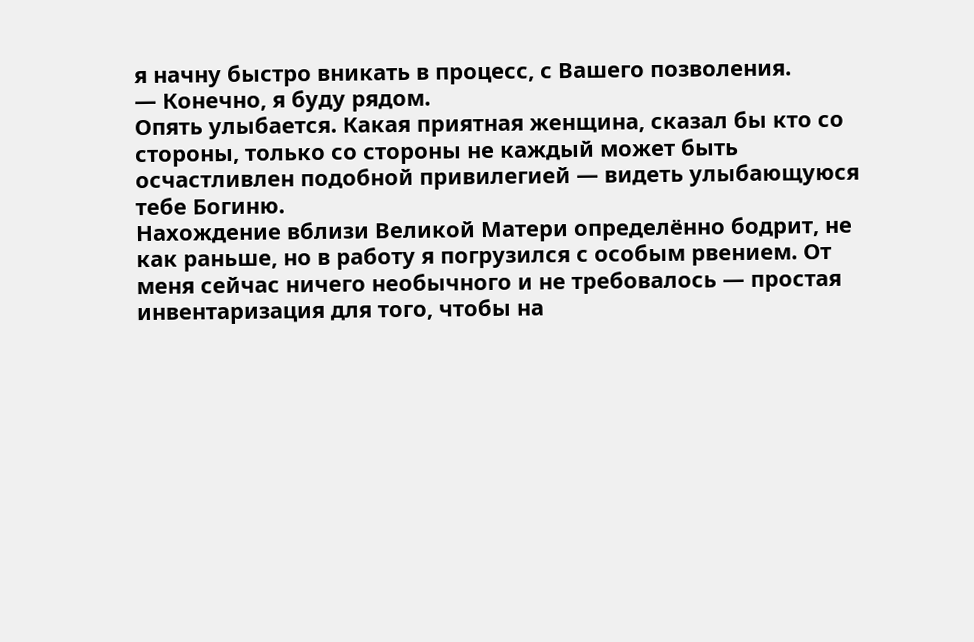я начну быстро вникать в процесс, с Вашего позволения.
— Конечно, я буду рядом.
Опять улыбается. Какая приятная женщина, сказал бы кто со стороны, только со стороны не каждый может быть осчастливлен подобной привилегией — видеть улыбающуюся тебе Богиню.
Нахождение вблизи Великой Матери определённо бодрит, не как раньше, но в работу я погрузился с особым рвением. От меня сейчас ничего необычного и не требовалось — простая инвентаризация для того, чтобы на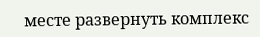месте развернуть комплекс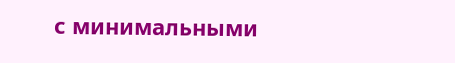с минимальными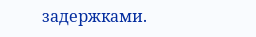задержками.